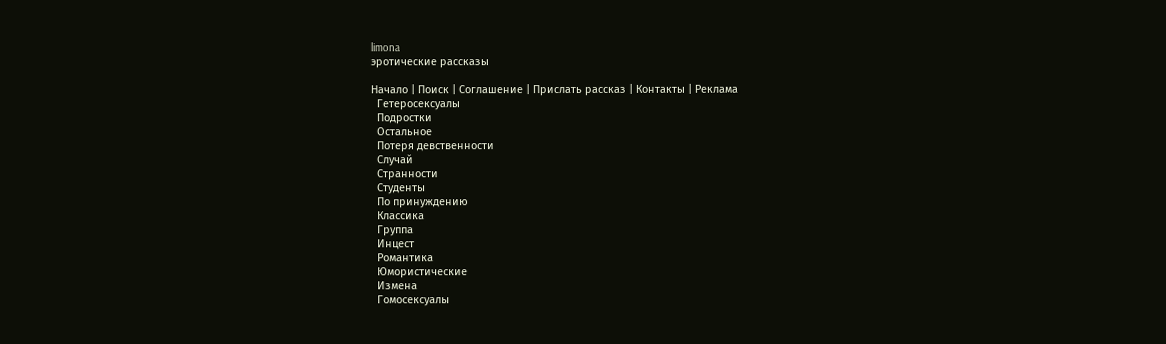limona
эротические рассказы

Начало | Поиск | Соглашение | Прислать рассказ | Контакты | Реклама
  Гетеросексуалы
  Подростки
  Остальное
  Потеря девственности
  Случай
  Странности
  Студенты
  По принуждению
  Классика
  Группа
  Инцест
  Романтика
  Юмористические
  Измена
  Гомосексуалы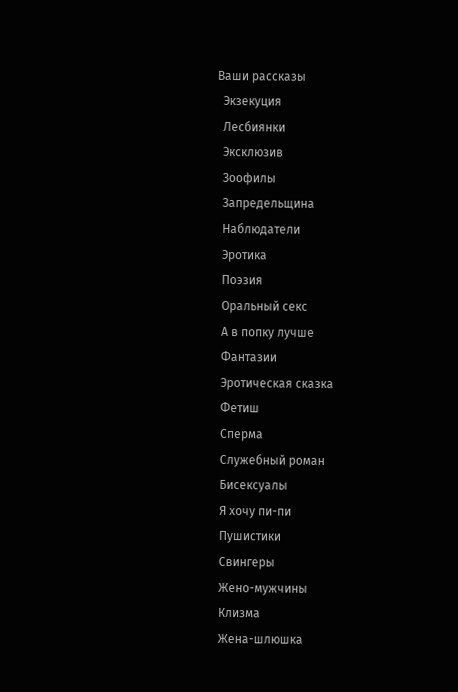Ваши рассказы
  Экзекуция
  Лесбиянки
  Эксклюзив
  Зоофилы
  Запредельщина
  Наблюдатели
  Эротика
  Поэзия
  Оральный секс
  А в попку лучше
  Фантазии
  Эротическая сказка
  Фетиш
  Сперма
  Служебный роман
  Бисексуалы
  Я хочу пи-пи
  Пушистики
  Свингеры
  Жено-мужчины
  Клизма
  Жена-шлюшка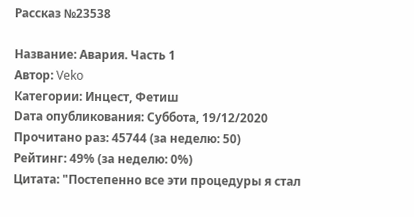Рассказ №23538

Название: Авария. Часть 1
Автор: Veko
Категории: Инцест, Фетиш
Dата опубликования: Суббота, 19/12/2020
Прочитано раз: 45744 (за неделю: 50)
Рейтинг: 49% (за неделю: 0%)
Цитата: "Постепенно все эти процедуры я стал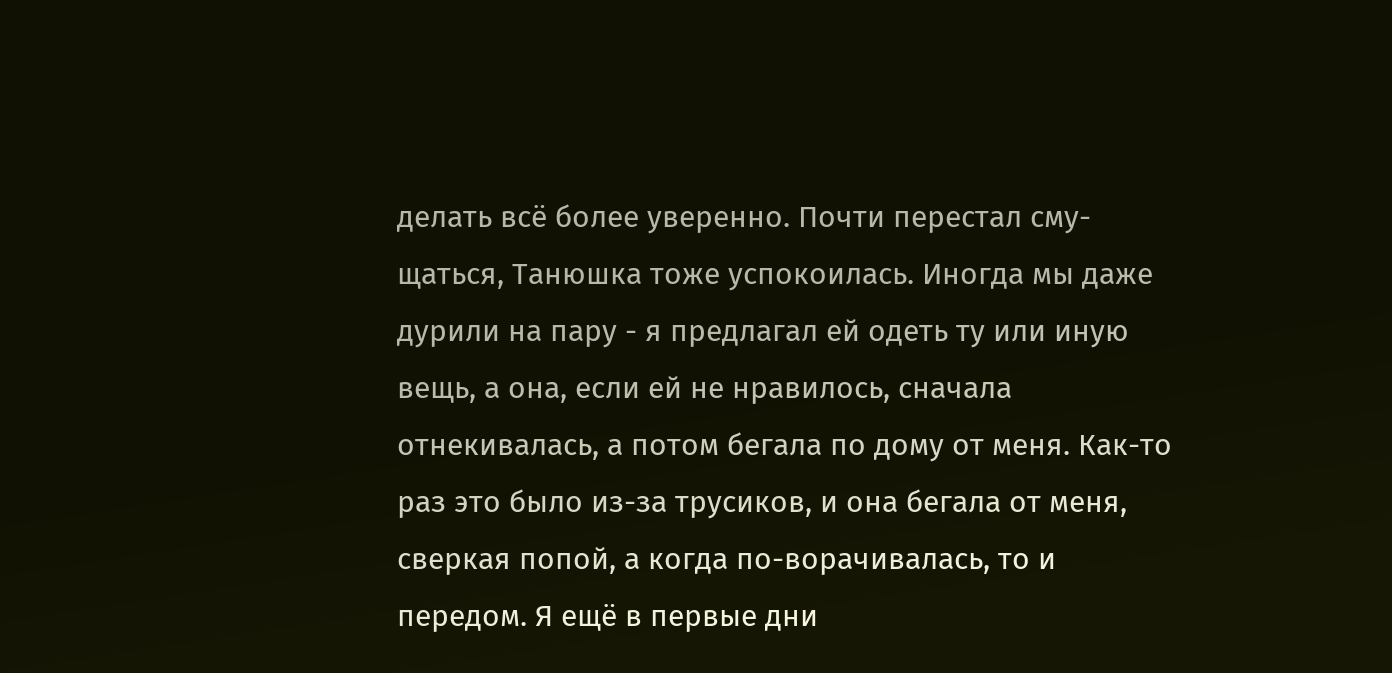делать всё более уверенно. Почти перестал сму-щаться, Танюшка тоже успокоилась. Иногда мы даже дурили на пару - я предлагал ей одеть ту или иную вещь, а она, если ей не нравилось, сначала отнекивалась, а потом бегала по дому от меня. Как-то раз это было из-за трусиков, и она бегала от меня, сверкая попой, а когда по-ворачивалась, то и передом. Я ещё в первые дни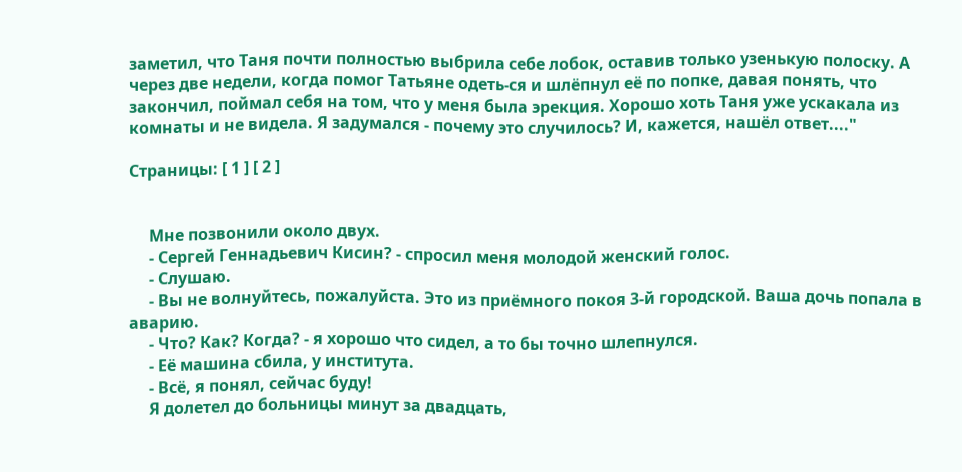заметил, что Таня почти полностью выбрила себе лобок, оставив только узенькую полоску. А через две недели, когда помог Татьяне одеть-ся и шлёпнул её по попке, давая понять, что закончил, поймал себя на том, что у меня была эрекция. Хорошо хоть Таня уже ускакала из комнаты и не видела. Я задумался - почему это случилось? И, кажется, нашёл ответ...."

Страницы: [ 1 ] [ 2 ]


     Мне позвонили около двух.
     - Сергей Геннадьевич Кисин? - спросил меня молодой женский голос.
     - Слушаю.
     - Вы не волнуйтесь, пожалуйста. Это из приёмного покоя 3-й городской. Ваша дочь попала в аварию.
     - Что? Как? Когда? - я хорошо что сидел, а то бы точно шлепнулся.
     - Её машина сбила, у института.
     - Всё, я понял, сейчас буду!
     Я долетел до больницы минут за двадцать,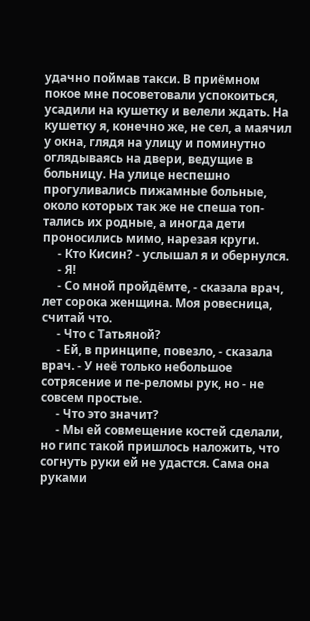удачно поймав такси. В приёмном покое мне посоветовали успокоиться, усадили на кушетку и велели ждать. На кушетку я, конечно же, не сел, а маячил у окна, глядя на улицу и поминутно оглядываясь на двери, ведущие в больницу. На улице неспешно прогуливались пижамные больные, около которых так же не спеша топ-тались их родные, а иногда дети проносились мимо, нарезая круги.
     - Кто Кисин? - услышал я и обернулся.
     - Я!
     - Со мной пройдёмте, - сказала врач, лет сорока женщина. Моя ровесница, считай что.
     - Что с Татьяной?
     - Ей, в принципе, повезло, - сказала врач. - У неё только небольшое сотрясение и пе-реломы рук, но - не совсем простые.
     - Что это значит?
     - Мы ей совмещение костей сделали, но гипс такой пришлось наложить, что согнуть руки ей не удастся. Сама она руками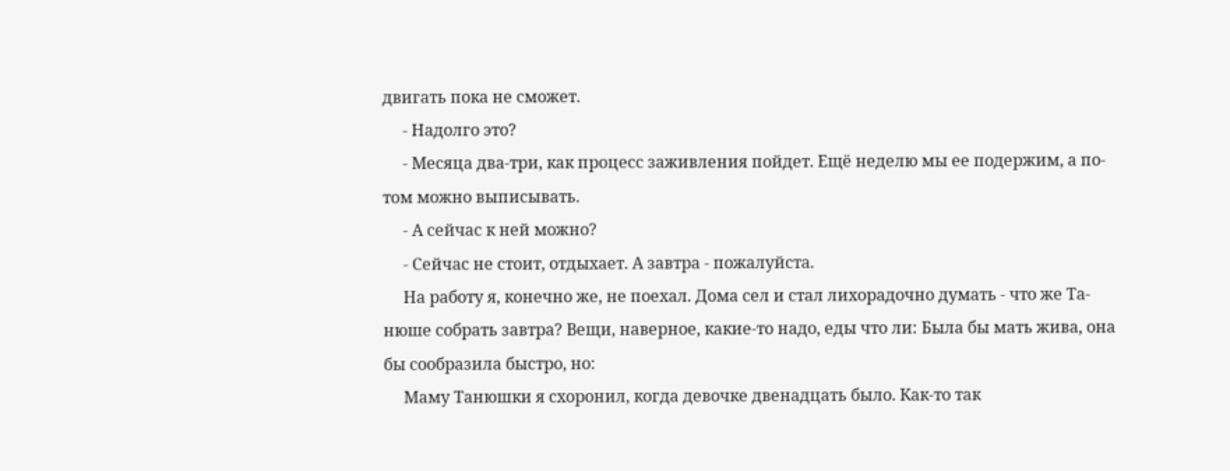двигать пока не сможет.
     - Надолго это?
     - Месяца два-три, как процесс заживления пойдет. Ещё неделю мы ее подержим, а по-том можно выписывать.
     - А сейчас к ней можно?
     - Сейчас не стоит, отдыхает. А завтра - пожалуйста.
     На работу я, конечно же, не поехал. Дома сел и стал лихорадочно думать - что же Та-нюше собрать завтра? Вещи, наверное, какие-то надо, еды что ли: Была бы мать жива, она бы сообразила быстро, но:
     Маму Танюшки я схоронил, когда девочке двенадцать было. Как-то так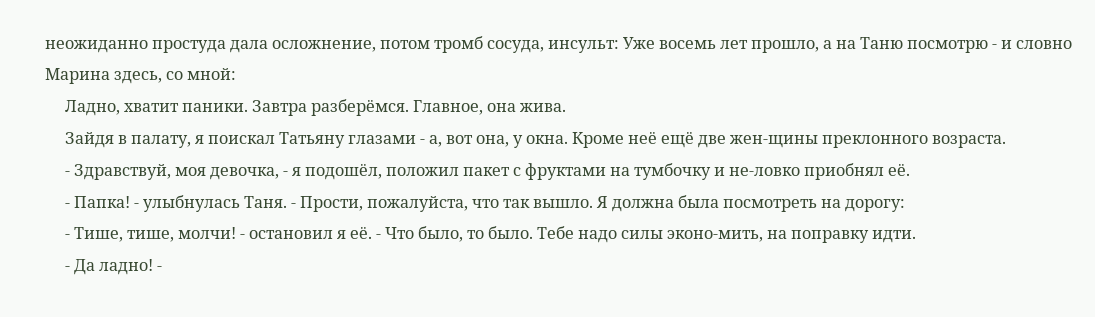неожиданно простуда дала осложнение, потом тромб сосуда, инсульт: Уже восемь лет прошло, а на Таню посмотрю - и словно Марина здесь, со мной:
     Ладно, хватит паники. Завтра разберёмся. Главное, она жива.
     Зайдя в палату, я поискал Татьяну глазами - а, вот она, у окна. Кроме неё ещё две жен-щины преклонного возраста.
     - Здравствуй, моя девочка, - я подошёл, положил пакет с фруктами на тумбочку и не-ловко приобнял её.
     - Папка! - улыбнулась Таня. - Прости, пожалуйста, что так вышло. Я должна была посмотреть на дорогу:
     - Тише, тише, молчи! - остановил я её. - Что было, то было. Тебе надо силы эконо-мить, на поправку идти.
     - Да ладно! -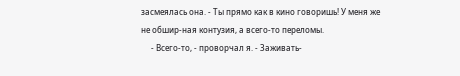засмеялась она. - Ты прямо как в кино говоришь! У меня же не обшир-ная контузия, а всего-то переломы.
     - Всего-то, - проворчал я. - Заживать-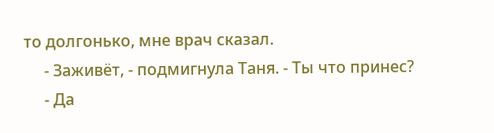то долгонько, мне врач сказал.
     - Заживёт, - подмигнула Таня. - Ты что принес?
     - Да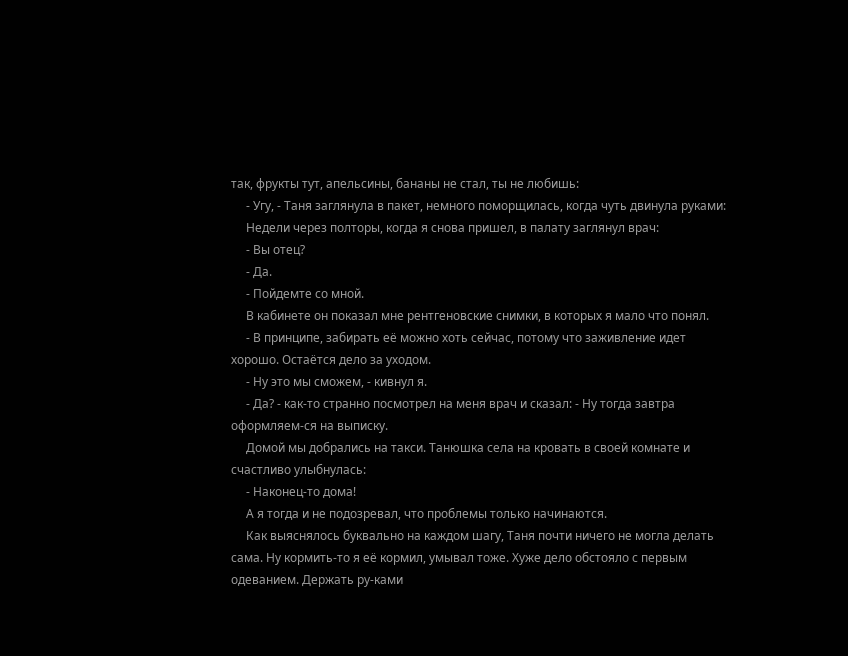так, фрукты тут, апельсины, бананы не стал, ты не любишь:
     - Угу, - Таня заглянула в пакет, немного поморщилась, когда чуть двинула руками:
     Недели через полторы, когда я снова пришел, в палату заглянул врач:
     - Вы отец?
     - Да.
     - Пойдемте со мной.
     В кабинете он показал мне рентгеновские снимки, в которых я мало что понял.
     - В принципе, забирать её можно хоть сейчас, потому что заживление идет хорошо. Остаётся дело за уходом.
     - Ну это мы сможем, - кивнул я.
     - Да? - как-то странно посмотрел на меня врач и сказал: - Ну тогда завтра оформляем-ся на выписку.
     Домой мы добрались на такси. Танюшка села на кровать в своей комнате и счастливо улыбнулась:
     - Наконец-то дома!
     А я тогда и не подозревал, что проблемы только начинаются.
     Как выяснялось буквально на каждом шагу, Таня почти ничего не могла делать сама. Ну кормить-то я её кормил, умывал тоже. Хуже дело обстояло с первым одеванием. Держать ру-ками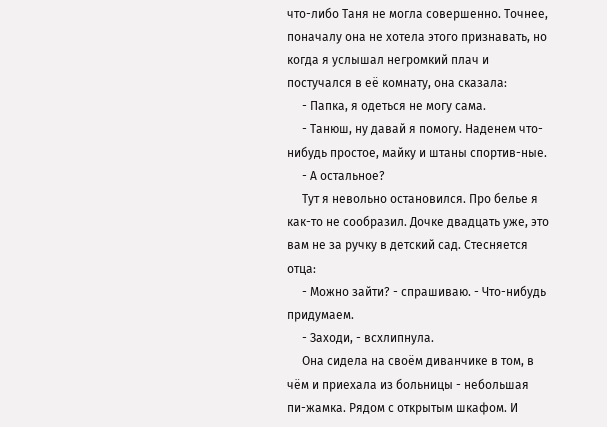что-либо Таня не могла совершенно. Точнее, поначалу она не хотела этого признавать, но когда я услышал негромкий плач и постучался в её комнату, она сказала:
     - Папка, я одеться не могу сама.
     - Танюш, ну давай я помогу. Наденем что-нибудь простое, майку и штаны спортив-ные.
     - А остальное?
     Тут я невольно остановился. Про белье я как-то не сообразил. Дочке двадцать уже, это вам не за ручку в детский сад. Стесняется отца:
     - Можно зайти? - спрашиваю. - Что-нибудь придумаем.
     - Заходи, - всхлипнула.
     Она сидела на своём диванчике в том, в чём и приехала из больницы - небольшая пи-жамка. Рядом с открытым шкафом. И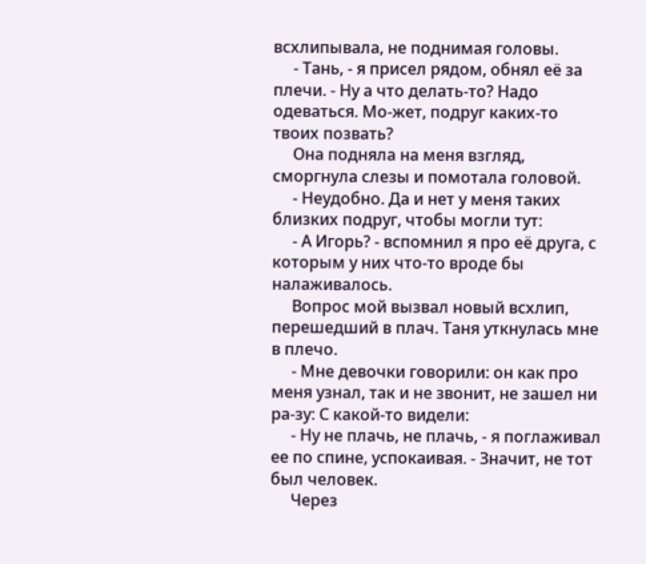всхлипывала, не поднимая головы.
     - Тань, - я присел рядом, обнял её за плечи. - Ну а что делать-то? Надо одеваться. Мо-жет, подруг каких-то твоих позвать?
     Она подняла на меня взгляд, сморгнула слезы и помотала головой.
     - Неудобно. Да и нет у меня таких близких подруг, чтобы могли тут:
     - А Игорь? - вспомнил я про её друга, с которым у них что-то вроде бы налаживалось.
     Вопрос мой вызвал новый всхлип, перешедший в плач. Таня уткнулась мне в плечо.
     - Мне девочки говорили: он как про меня узнал, так и не звонит, не зашел ни ра-зу: С какой-то видели:
     - Ну не плачь, не плачь, - я поглаживал ее по спине, успокаивая. - Значит, не тот был человек.
     Через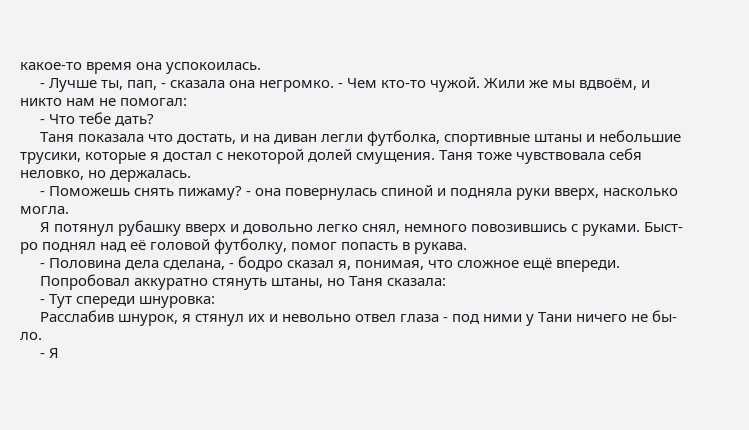какое-то время она успокоилась.
     - Лучше ты, пап, - сказала она негромко. - Чем кто-то чужой. Жили же мы вдвоём, и никто нам не помогал:
     - Что тебе дать?
     Таня показала что достать, и на диван легли футболка, спортивные штаны и небольшие трусики, которые я достал с некоторой долей смущения. Таня тоже чувствовала себя неловко, но держалась.
     - Поможешь снять пижаму? - она повернулась спиной и подняла руки вверх, насколько могла.
     Я потянул рубашку вверх и довольно легко снял, немного повозившись с руками. Быст-ро поднял над её головой футболку, помог попасть в рукава.
     - Половина дела сделана, - бодро сказал я, понимая, что сложное ещё впереди.
     Попробовал аккуратно стянуть штаны, но Таня сказала:
     - Тут спереди шнуровка:
     Расслабив шнурок, я стянул их и невольно отвел глаза - под ними у Тани ничего не бы-ло.
     - Я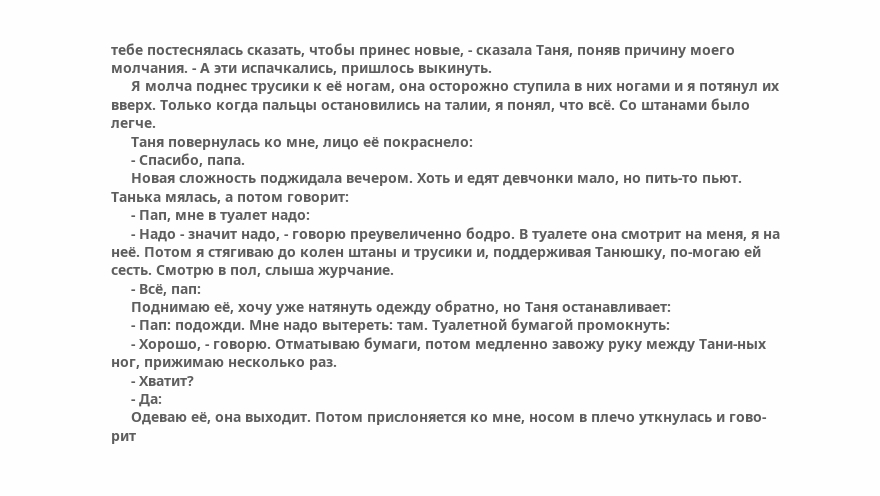тебе постеснялась сказать, чтобы принес новые, - сказала Таня, поняв причину моего молчания. - А эти испачкались, пришлось выкинуть.
     Я молча поднес трусики к её ногам, она осторожно ступила в них ногами и я потянул их вверх. Только когда пальцы остановились на талии, я понял, что всё. Со штанами было легче.
     Таня повернулась ко мне, лицо её покраснело:
     - Спасибо, папа.
     Новая сложность поджидала вечером. Хоть и едят девчонки мало, но пить-то пьют. Танька мялась, а потом говорит:
     - Пап, мне в туалет надо:
     - Надо - значит надо, - говорю преувеличенно бодро. В туалете она смотрит на меня, я на неё. Потом я стягиваю до колен штаны и трусики и, поддерживая Танюшку, по-могаю ей сесть. Смотрю в пол, слыша журчание.
     - Всё, пап:
     Поднимаю её, хочу уже натянуть одежду обратно, но Таня останавливает:
     - Пап: подожди. Мне надо вытереть: там. Туалетной бумагой промокнуть:
     - Хорошо, - говорю. Отматываю бумаги, потом медленно завожу руку между Тани-ных ног, прижимаю несколько раз.
     - Хватит?
     - Да:
     Одеваю её, она выходит. Потом прислоняется ко мне, носом в плечо уткнулась и гово-рит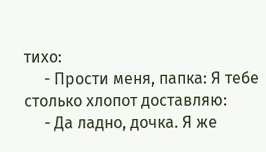тихо:
     - Прости меня, папка: Я тебе столько хлопот доставляю:
     - Да ладно, дочка. Я же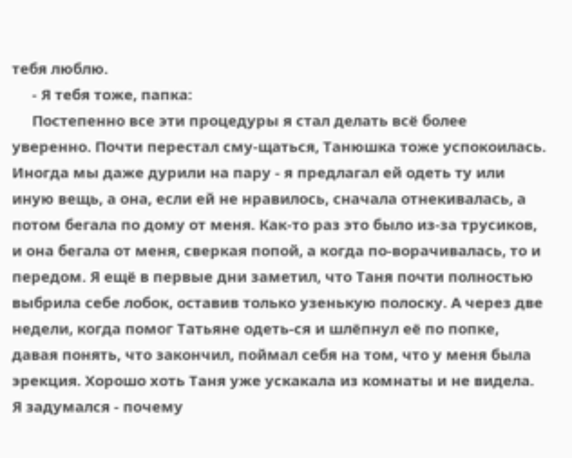тебя люблю.
     - Я тебя тоже, папка:
     Постепенно все эти процедуры я стал делать всё более уверенно. Почти перестал сму-щаться, Танюшка тоже успокоилась. Иногда мы даже дурили на пару - я предлагал ей одеть ту или иную вещь, а она, если ей не нравилось, сначала отнекивалась, а потом бегала по дому от меня. Как-то раз это было из-за трусиков, и она бегала от меня, сверкая попой, а когда по-ворачивалась, то и передом. Я ещё в первые дни заметил, что Таня почти полностью выбрила себе лобок, оставив только узенькую полоску. А через две недели, когда помог Татьяне одеть-ся и шлёпнул её по попке, давая понять, что закончил, поймал себя на том, что у меня была эрекция. Хорошо хоть Таня уже ускакала из комнаты и не видела. Я задумался - почему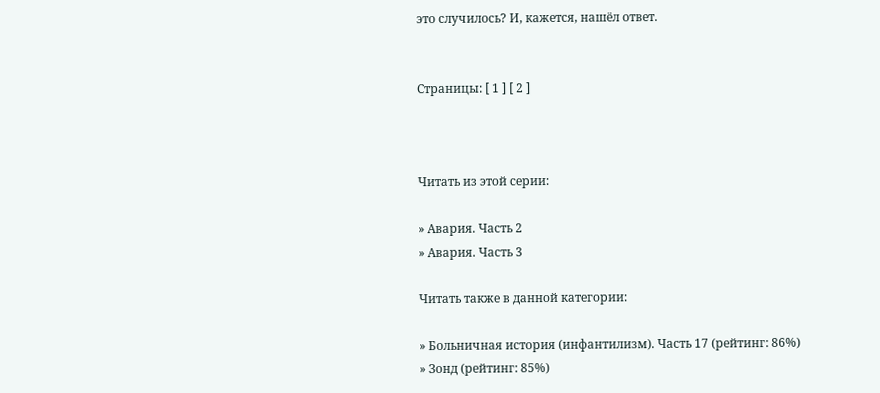это случилось? И, кажется, нашёл ответ.


Страницы: [ 1 ] [ 2 ]



Читать из этой серии:

» Авария. Часть 2
» Авария. Часть 3

Читать также в данной категории:

» Больничная история (инфантилизм). Часть 17 (рейтинг: 86%)
» Зонд (рейтинг: 85%)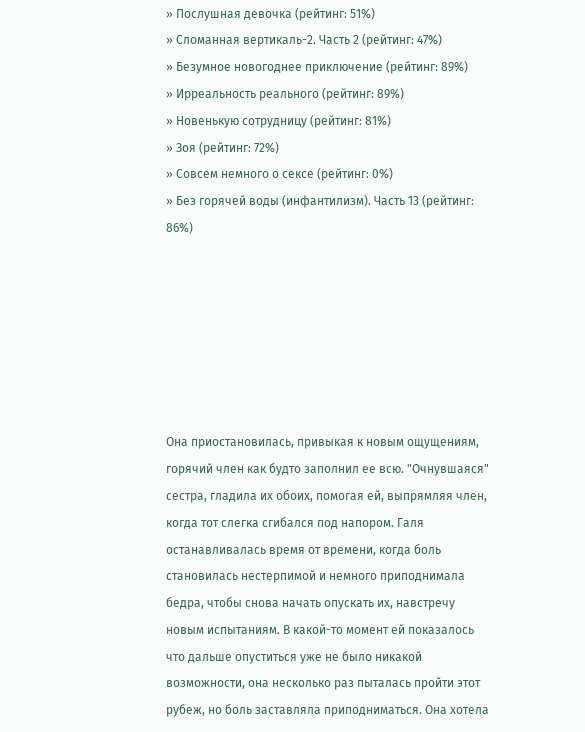» Послушная девочка (рейтинг: 51%)
» Сломанная вертикаль-2. Часть 2 (рейтинг: 47%)
» Безумное новогоднее приключение (рейтинг: 89%)
» Ирреальность реального (рейтинг: 89%)
» Новенькую сотрудницу (рейтинг: 81%)
» Зоя (рейтинг: 72%)
» Совсем немного о сексе (рейтинг: 0%)
» Без горячей воды (инфантилизм). Часть 13 (рейтинг: 86%)







Она приостановилась, привыкая к новым ощущениям, горячий член как будто заполнил ее всю. "Очнувшаяся" сестра, гладила их обоих, помогая ей, выпрямляя член, когда тот слегка сгибался под напором. Галя останавливалась время от времени, когда боль становилась нестерпимой и немного приподнимала бедра, чтобы снова начать опускать их, навстречу новым испытаниям. В какой-то момент ей показалось что дальше опуститься уже не было никакой возможности, она несколько раз пыталась пройти этот рубеж, но боль заставляла приподниматься. Она хотела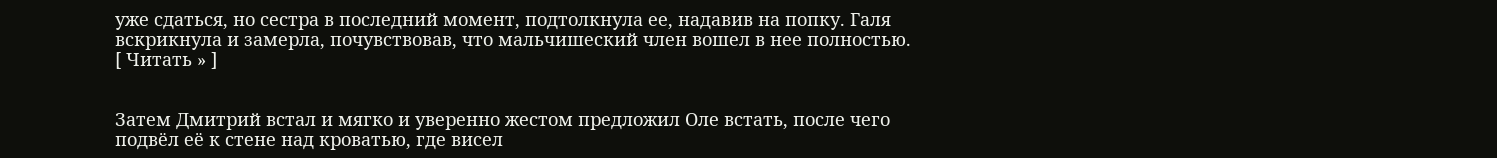уже сдаться, но сестра в последний момент, подтолкнула ее, надавив на попку. Галя вскрикнула и замерла, почувствовав, что мальчишеский член вошел в нее полностью.
[ Читать » ]


Затем Дмитрий встал и мягко и уверенно жестом предложил Оле встать, после чего подвёл её к стене над кроватью, где висел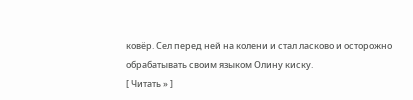ковёр. Сел перед ней на колени и стал ласково и осторожно обрабатывать своим языком Олину киску.
[ Читать » ]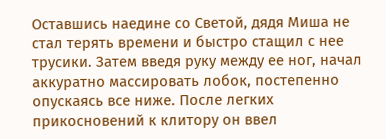Оставшись наедине со Светой, дядя Миша не стал терять времени и быстро стащил с нее трусики. Затем введя руку между ее ног, начал аккуратно массировать лобок, постепенно опускаясь все ниже. После легких прикосновений к клитору он ввел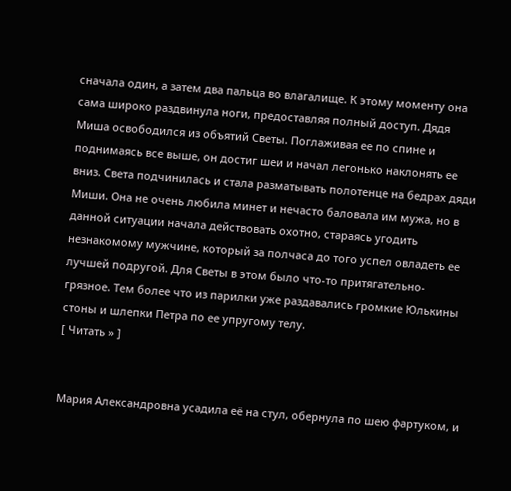сначала один, а затем два пальца во влагалище. К этому моменту она сама широко раздвинула ноги, предоставляя полный доступ. Дядя Миша освободился из объятий Светы. Поглаживая ее по спине и поднимаясь все выше, он достиг шеи и начал легонько наклонять ее вниз. Света подчинилась и стала разматывать полотенце на бедрах дяди Миши. Она не очень любила минет и нечасто баловала им мужа, но в данной ситуации начала действовать охотно, стараясь угодить незнакомому мужчине, который за полчаса до того успел овладеть ее лучшей подругой. Для Светы в этом было что-то притягательно-грязное. Тем более что из парилки уже раздавались громкие Юлькины стоны и шлепки Петра по ее упругому телу.
[ Читать » ]


Мария Александровна усадила её на стул, обернула по шею фартуком, и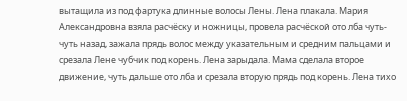вытащила из под фартука длинные волосы Лены. Лена плакала. Мария Александровна взяла расчёску и ножницы, провела расчёской ото лба чуть-чуть назад, зажала прядь волос между указательным и средним пальцами и срезала Лене чубчик под корень. Лена зарыдала. Мама сделала второе движение, чуть дальше ото лба и срезала вторую прядь под корень. Лена тихо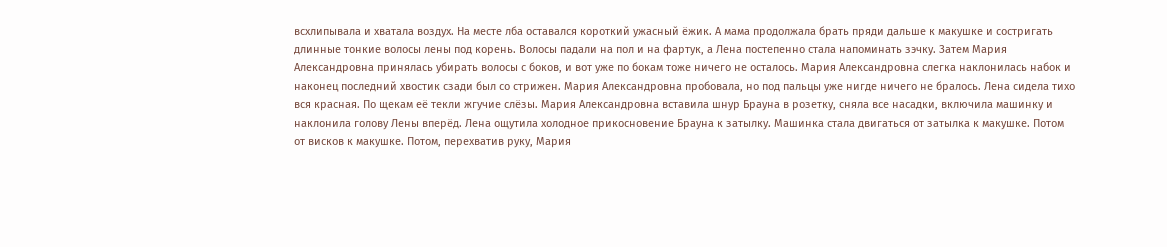всхлипывала и хватала воздух. На месте лба оставался короткий ужасный ёжик. А мама продолжала брать пряди дальше к макушке и состригать длинные тонкие волосы лены под корень. Волосы падали на пол и на фартук, а Лена постепенно стала напоминать зэчку. Затем Мария Александровна принялась убирать волосы с боков, и вот уже по бокам тоже ничего не осталось. Мария Александровна слегка наклонилась набок и наконец последний хвостик сзади был со стрижен. Мария Александровна пробовала, но под пальцы уже нигде ничего не бралось. Лена сидела тихо вся красная. По щекам её текли жгучие слёзы. Мария Александровна вставила шнур Брауна в розетку, сняла все насадки, включила машинку и наклонила голову Лены вперёд. Лена ощутила холодное прикосновение Брауна к затылку. Машинка стала двигаться от затылка к макушке. Потом от висков к макушке. Потом, перехватив руку, Мария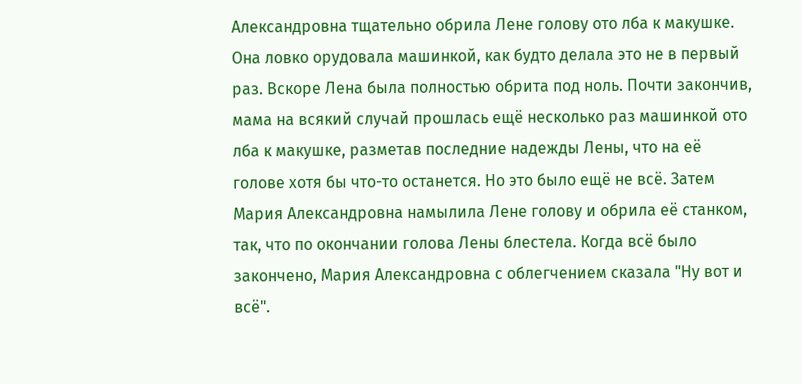Александровна тщательно обрила Лене голову ото лба к макушке. Она ловко орудовала машинкой, как будто делала это не в первый раз. Вскоре Лена была полностью обрита под ноль. Почти закончив, мама на всякий случай прошлась ещё несколько раз машинкой ото лба к макушке, разметав последние надежды Лены, что на её голове хотя бы что-то останется. Но это было ещё не всё. Затем Мария Александровна намылила Лене голову и обрила её станком, так, что по окончании голова Лены блестела. Когда всё было закончено, Мария Александровна с облегчением сказала "Ну вот и всё".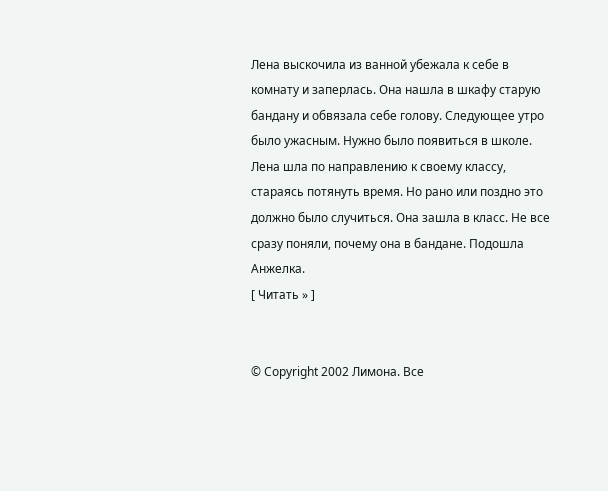Лена выскочила из ванной убежала к себе в комнату и заперлась. Она нашла в шкафу старую бандану и обвязала себе голову. Следующее утро было ужасным. Нужно было появиться в школе. Лена шла по направлению к своему классу, стараясь потянуть время. Но рано или поздно это должно было случиться. Она зашла в класс. Не все сразу поняли, почему она в бандане. Подошла Анжелка.
[ Читать » ]


© Copyright 2002 Лимона. Все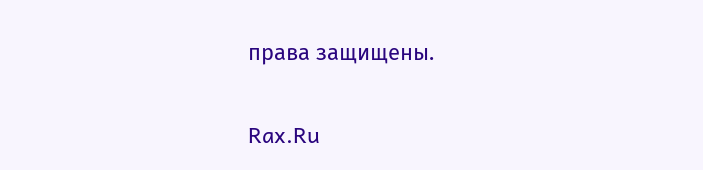права защищены.

Rax.Ru